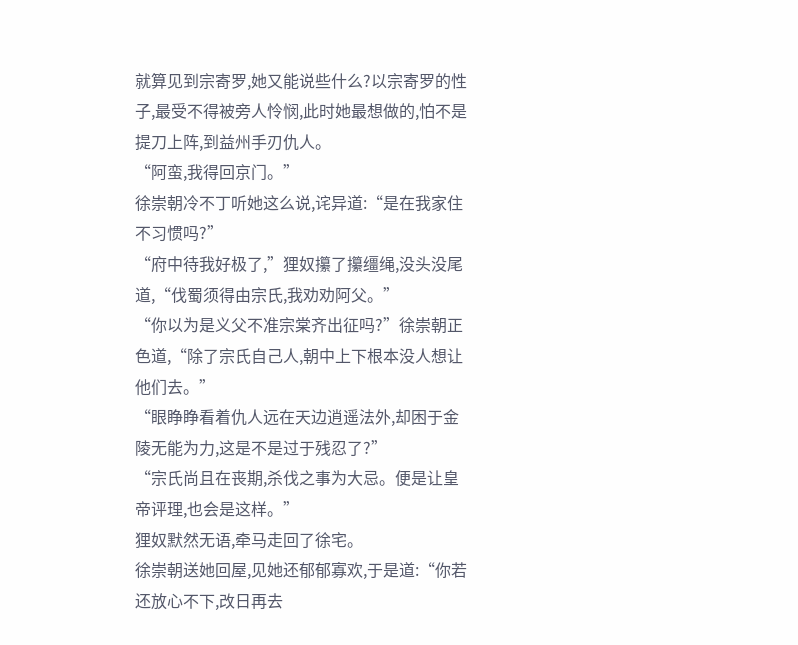就算见到宗寄罗,她又能说些什么?以宗寄罗的性子,最受不得被旁人怜悯,此时她最想做的,怕不是提刀上阵,到益州手刃仇人。
“阿蛮,我得回京门。”
徐崇朝冷不丁听她这么说,诧异道:“是在我家住不习惯吗?”
“府中待我好极了,”狸奴攥了攥缰绳,没头没尾道,“伐蜀须得由宗氏,我劝劝阿父。”
“你以为是义父不准宗棠齐出征吗?”徐崇朝正色道,“除了宗氏自己人,朝中上下根本没人想让他们去。”
“眼睁睁看着仇人远在天边逍遥法外,却困于金陵无能为力,这是不是过于残忍了?”
“宗氏尚且在丧期,杀伐之事为大忌。便是让皇帝评理,也会是这样。”
狸奴默然无语,牵马走回了徐宅。
徐崇朝送她回屋,见她还郁郁寡欢,于是道:“你若还放心不下,改日再去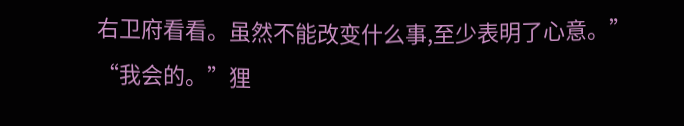右卫府看看。虽然不能改变什么事,至少表明了心意。”
“我会的。”狸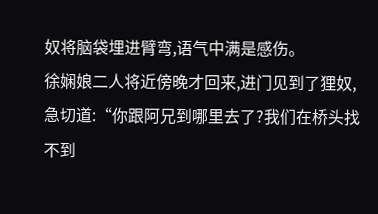奴将脑袋埋进臂弯,语气中满是感伤。
徐娴娘二人将近傍晚才回来,进门见到了狸奴,急切道:“你跟阿兄到哪里去了?我们在桥头找不到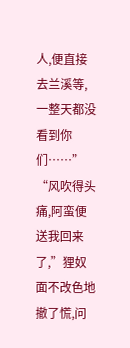人,便直接去兰溪等,一整天都没看到你们……”
“风吹得头痛,阿蛮便送我回来了,”狸奴面不改色地撤了慌,问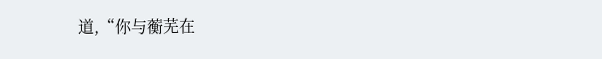道,“你与蘅芜在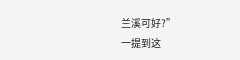兰溪可好?”
一提到这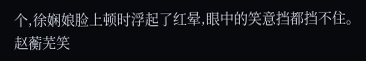个,徐娴娘脸上顿时浮起了红晕,眼中的笑意挡都挡不住。
赵蘅芜笑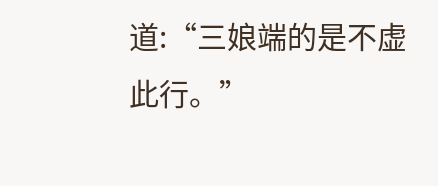道:“三娘端的是不虚此行。”